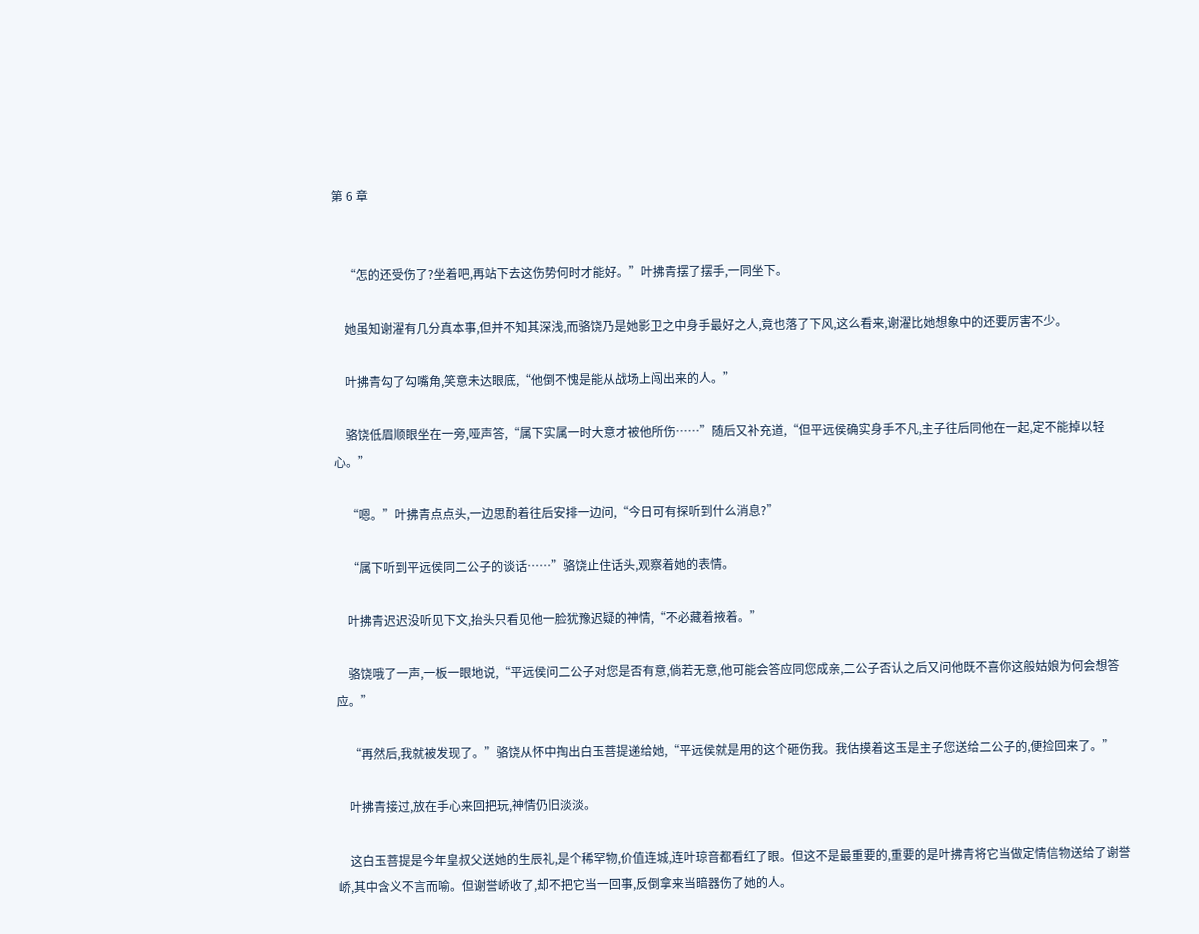第 6 章


    “怎的还受伤了?坐着吧,再站下去这伤势何时才能好。”叶拂青摆了摆手,一同坐下。

    她虽知谢濯有几分真本事,但并不知其深浅,而骆饶乃是她影卫之中身手最好之人,竟也落了下风,这么看来,谢濯比她想象中的还要厉害不少。

    叶拂青勾了勾嘴角,笑意未达眼底,“他倒不愧是能从战场上闯出来的人。”

    骆饶低眉顺眼坐在一旁,哑声答,“属下实属一时大意才被他所伤……”随后又补充道,“但平远侯确实身手不凡,主子往后同他在一起,定不能掉以轻心。”

    “嗯。”叶拂青点点头,一边思酌着往后安排一边问,“今日可有探听到什么消息?”

    “属下听到平远侯同二公子的谈话……”骆饶止住话头,观察着她的表情。

    叶拂青迟迟没听见下文,抬头只看见他一脸犹豫迟疑的神情,“不必藏着掖着。”

    骆饶哦了一声,一板一眼地说,“平远侯问二公子对您是否有意,倘若无意,他可能会答应同您成亲,二公子否认之后又问他既不喜你这般姑娘为何会想答应。”

    “再然后,我就被发现了。”骆饶从怀中掏出白玉菩提递给她,“平远侯就是用的这个砸伤我。我估摸着这玉是主子您送给二公子的,便捡回来了。”

    叶拂青接过,放在手心来回把玩,神情仍旧淡淡。

    这白玉菩提是今年皇叔父送她的生辰礼,是个稀罕物,价值连城,连叶琼音都看红了眼。但这不是最重要的,重要的是叶拂青将它当做定情信物送给了谢誉峤,其中含义不言而喻。但谢誉峤收了,却不把它当一回事,反倒拿来当暗器伤了她的人。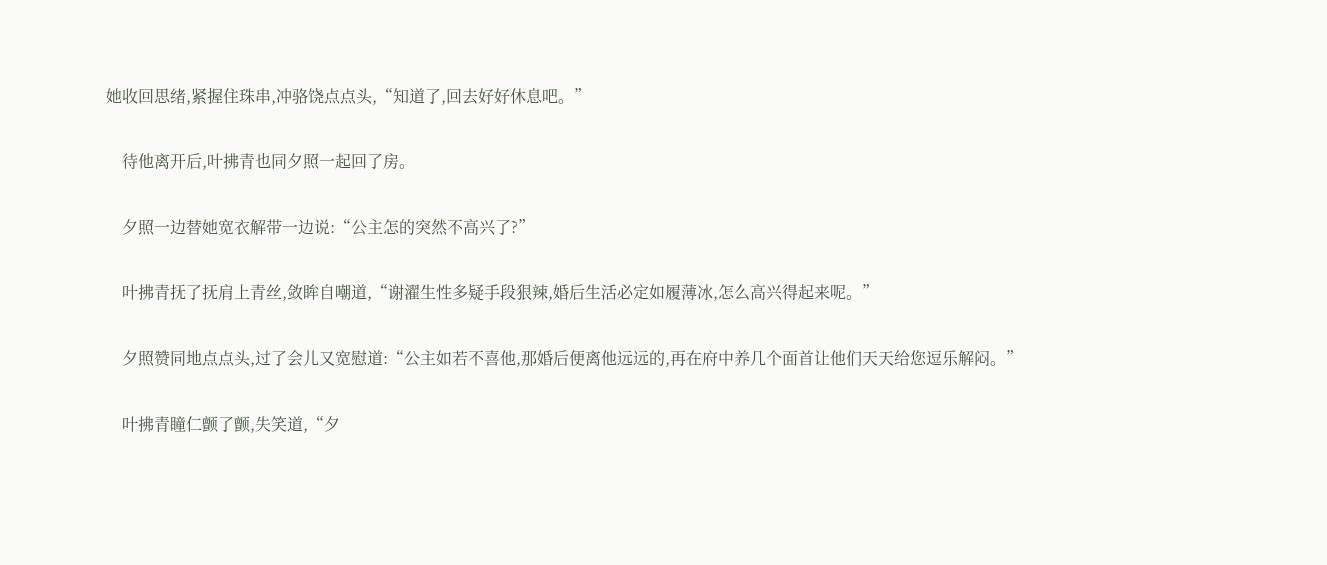她收回思绪,紧握住珠串,冲骆饶点点头,“知道了,回去好好休息吧。”

    待他离开后,叶拂青也同夕照一起回了房。

    夕照一边替她宽衣解带一边说:“公主怎的突然不高兴了?”

    叶拂青抚了抚肩上青丝,敛眸自嘲道,“谢濯生性多疑手段狠辣,婚后生活必定如履薄冰,怎么高兴得起来呢。”

    夕照赞同地点点头,过了会儿又宽慰道:“公主如若不喜他,那婚后便离他远远的,再在府中养几个面首让他们天天给您逗乐解闷。”

    叶拂青瞳仁颤了颤,失笑道,“夕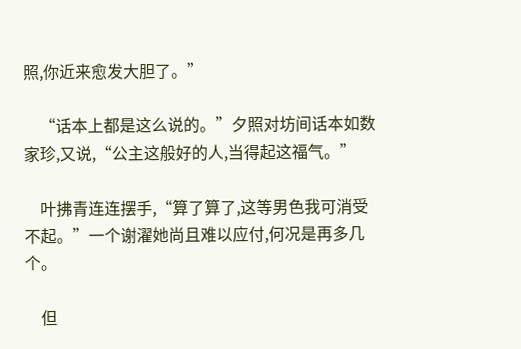照,你近来愈发大胆了。”

    “话本上都是这么说的。”夕照对坊间话本如数家珍,又说,“公主这般好的人,当得起这福气。”

    叶拂青连连摆手,“算了算了,这等男色我可消受不起。”一个谢濯她尚且难以应付,何况是再多几个。

    但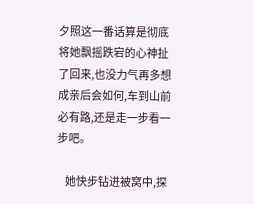夕照这一番话算是彻底将她飘摇跌宕的心神扯了回来,也没力气再多想成亲后会如何,车到山前必有路,还是走一步看一步吧。

    她快步钻进被窝中,探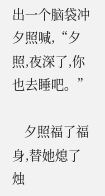出一个脑袋冲夕照喊,“夕照,夜深了,你也去睡吧。”

    夕照福了福身,替她熄了烛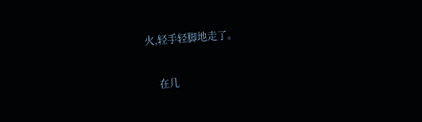火,轻手轻脚地走了。

    在几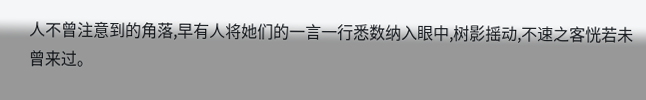人不曾注意到的角落,早有人将她们的一言一行悉数纳入眼中,树影摇动,不速之客恍若未曾来过。